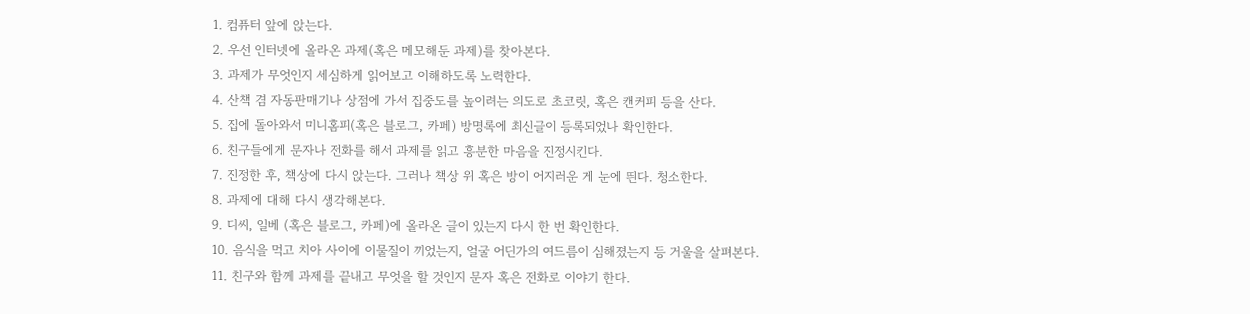1. 컴퓨터 앞에 앉는다.
2. 우선 인터넷에 올라온 과제(혹은 메모해둔 과제)를 찾아본다.
3. 과제가 무엇인지 세심하게 읽어보고 이해하도록 노력한다.
4. 산책 겸 자동판매기나 상점에 가서 집중도를 높이려는 의도로 초코릿, 혹은 캔커피 등을 산다.
5. 집에 돌아와서 미니홈피(혹은 블로그, 카페) 방명록에 최신글이 등록되었나 확인한다.
6. 친구들에게 문자나 전화를 해서 과제를 읽고 흥분한 마음을 진정시킨다.
7. 진정한 후, 책상에 다시 앉는다. 그러나 책상 위 혹은 방이 어지러운 게 눈에 띈다. 청소한다.
8. 과제에 대해 다시 생각해본다.
9. 디씨, 일베 (혹은 블로그, 카페)에 올라온 글이 있는지 다시 한 번 확인한다.
10. 음식을 먹고 치아 사이에 이물질이 끼었는지, 얼굴 어딘가의 여드름이 심해졌는지 등 거울을 살펴본다.
11. 친구와 함께 과제를 끝내고 무엇을 할 것인지 문자 혹은 전화로 이야기 한다.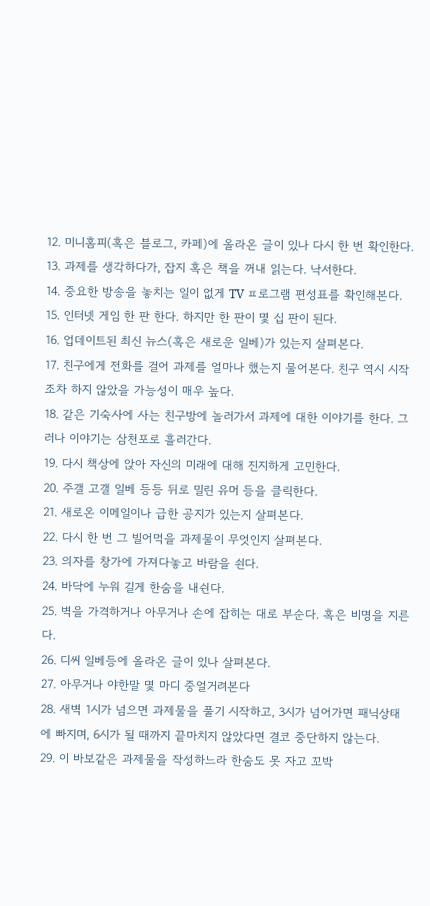12. 미니홈피(혹은 블로그, 카페)에 올라온 글이 있나 다시 한 번 확인한다.
13. 과제를 생각하다가, 잡지 혹은 책을 꺼내 읽는다. 낙서한다.
14. 중요한 방송을 놓치는 일이 없게 TV ㅍ로그램 편성표를 확인해본다.
15. 인터넷 게임 한 판 한다. 하지만 한 판이 몇 십 판이 된다.
16. 업데이트된 최신 뉴스(혹은 새로운 일베)가 있는지 살펴본다.
17. 친구에게 전화를 걸어 과제를 얼마나 했는지 물어본다. 친구 역시 시작조차 하지 않았을 가능성이 매우 높다.
18. 같은 기숙사에 사는 친구방에 놀러가서 과제에 대한 이야기를 한다. 그러나 이야기는 삼천포로 흘러간다.
19. 다시 책상에 앉아 자신의 미래에 대해 진지하게 고민한다.
20. 주갤 고갤 일베 등등 뒤로 밀린 유머 등을 클릭한다.
21. 새로온 이메일이나 급한 공지가 있는지 살펴본다.
22. 다시 한 번 그 빌어먹을 과제물이 무엇인지 살펴본다.
23. 의자를 창가에 가져다놓고 바람을 쇤다.
24. 바닥에 누워 길게 한숨을 내쉰다.
25. 벽을 가격하거나 아무거나 손에 잡히는 대로 부순다. 혹은 비명을 지른다.
26. 디씨 일베등에 올라온 글이 있나 살펴본다.
27. 아무거나 야한말 몇 마디 중얼거려본다
28. 새벽 1시가 넘으면 과제물을 풀기 시작하고, 3시가 넘어가면 패닉상태에 빠지며, 6시가 될 때까지 끝마치지 않았다면 결코 중단하지 않는다.
29. 이 바보같은 과제물을 작성하느라 한숨도 못 자고 꼬박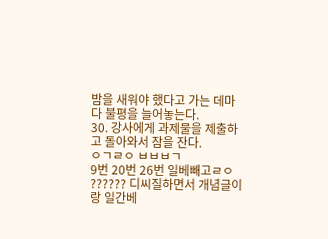밤을 새워야 했다고 가는 데마다 불평을 늘어놓는다.
30. 강사에게 과제물을 제출하고 돌아와서 잠을 잔다.
ㅇㄱㄹㅇ ㅂㅂㅂㄱ
9번 20번 26번 일베빼고ㄹㅇ
?????? 디씨질하면서 개념글이랑 일간베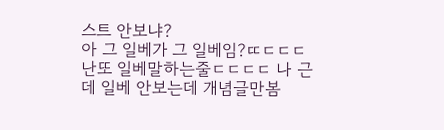스트 안보냐?
아 그 일베가 그 일베임?ㄸㄷㄷㄷ 난또 일베말하는줄ㄷㄷㄷㄷ 나 근데 일베 안보는데 개념글만봄